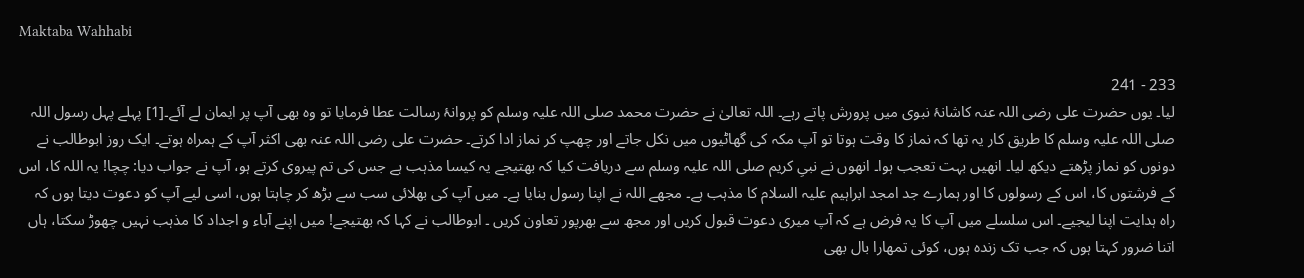Maktaba Wahhabi

233 - 241
لیا۔ یوں حضرت علی رضی اللہ عنہ کاشانۂ نبوی میں پرورش پاتے رہے۔ اللہ تعالیٰ نے حضرت محمد صلی اللہ علیہ وسلم کو پروانۂ رسالت عطا فرمایا تو وہ بھی آپ پر ایمان لے آئے۔[1] پہلے پہل رسول اللہ صلی اللہ علیہ وسلم کا طریق کار یہ تھا کہ نماز کا وقت ہوتا تو آپ مکہ کی گھاٹیوں میں نکل جاتے اور چھپ کر نماز ادا کرتے۔ حضرت علی رضی اللہ عنہ بھی اکثر آپ کے ہمراہ ہوتے۔ ایک روز ابوطالب نے دونوں کو نماز پڑھتے دیکھ لیا۔ انھیں بہت تعجب ہوا۔ انھوں نے نبیِ کریم صلی اللہ علیہ وسلم سے دریافت کیا کہ بھتیجے یہ کیسا مذہب ہے جس کی تم پیروی کرتے ہو، آپ نے جواب دیا: چچا! یہ اللہ کا، اس کے فرشتوں کا، اس کے رسولوں کا اور ہمارے جد امجد ابراہیم علیہ السلام کا مذہب ہے۔ مجھے اللہ نے اپنا رسول بنایا ہے۔ میں آپ کی بھلائی سب سے بڑھ کر چاہتا ہوں، اسی لیے آپ کو دعوت دیتا ہوں کہ راہ ہدایت اپنا لیجیے۔ اس سلسلے میں آپ کا یہ فرض ہے کہ آپ میری دعوت قبول کریں اور مجھ سے بھرپور تعاون کریں ۔ ابوطالب نے کہا کہ بھتیجے! میں اپنے آباء و اجداد کا مذہب نہیں چھوڑ سکتا، ہاں اتنا ضرور کہتا ہوں کہ جب تک زندہ ہوں، کوئی تمھارا بال بھی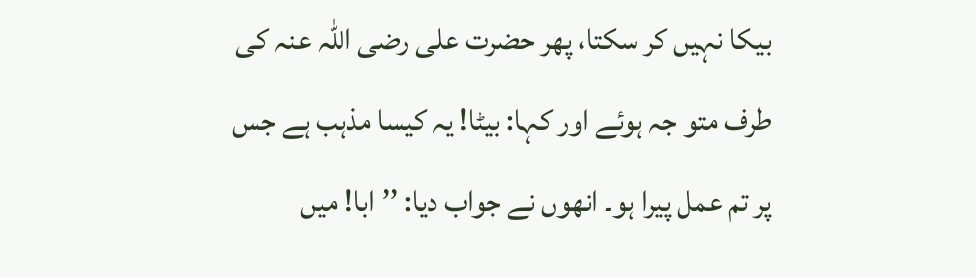بیکا نہیں کر سکتا، پھر حضرت علی رضی اللہ عنہ کی طرف متو جہ ہوئے اور کہا: بیٹا! یہ کیسا مذہب ہے جس پر تم عمل پیرا ہو۔ انھوں نے جواب دیا: ’’ابا! میں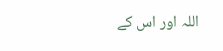اللہ اور اس کے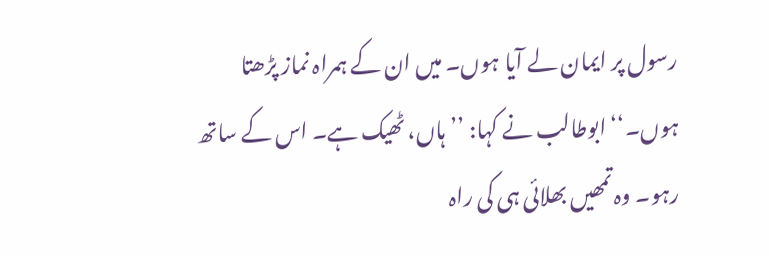رسول پر ایمان لے آیا ہوں۔ میں ان کے ہمراہ نماز پڑھتا ہوں۔‘‘ ابوطالب نے کہا: ’’ہاں، ٹھیک ہے۔ اس کے ساتھ رہو۔ وہ تمھیں بھلائی ہی کی راہ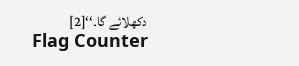دکھلائے گا۔‘‘[2]
Flag Counter